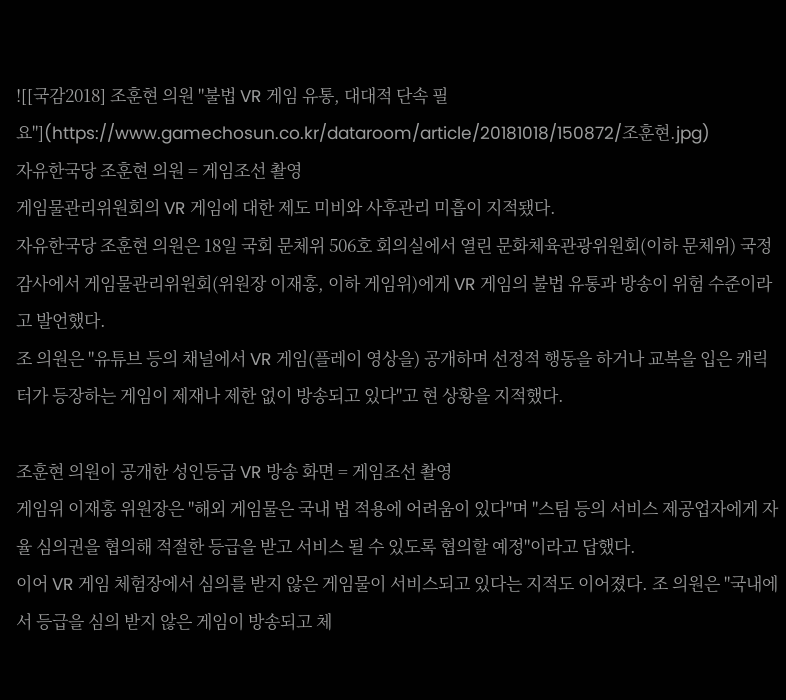![[국감2018] 조훈현 의원 "불법 VR 게임 유통, 대대적 단속 필요"](https://www.gamechosun.co.kr/dataroom/article/20181018/150872/조훈현.jpg)
자유한국당 조훈현 의원 = 게임조선 촬영
게임물관리위원회의 VR 게임에 대한 제도 미비와 사후관리 미흡이 지적됐다.
자유한국당 조훈현 의원은 18일 국회 문체위 506호 회의실에서 열린 문화체육관광위원회(이하 문체위) 국정감사에서 게임물관리위원회(위원장 이재홍, 이하 게임위)에게 VR 게임의 불법 유통과 방송이 위험 수준이라고 발언했다.
조 의원은 "유튜브 등의 채널에서 VR 게임(플레이 영상을) 공개하며 선정적 행동을 하거나 교복을 입은 캐릭터가 등장하는 게임이 제재나 제한 없이 방송되고 있다"고 현 상황을 지적했다.

조훈현 의원이 공개한 성인등급 VR 방송 화면 = 게임조선 촬영
게임위 이재홍 위원장은 "해외 게임물은 국내 법 적용에 어려움이 있다"며 "스팀 등의 서비스 제공업자에게 자율 심의권을 협의해 적절한 등급을 받고 서비스 될 수 있도록 협의할 예정"이라고 답했다.
이어 VR 게임 체험장에서 심의를 받지 않은 게임물이 서비스되고 있다는 지적도 이어졌다. 조 의원은 "국내에서 등급을 심의 받지 않은 게임이 방송되고 체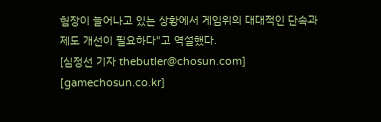험장이 늘어나고 있는 상황에서 게임위의 대대적인 단속과 제도 개선이 필요하다"고 역설했다.
[심정선 기자 thebutler@chosun.com] [gamechosun.co.kr]